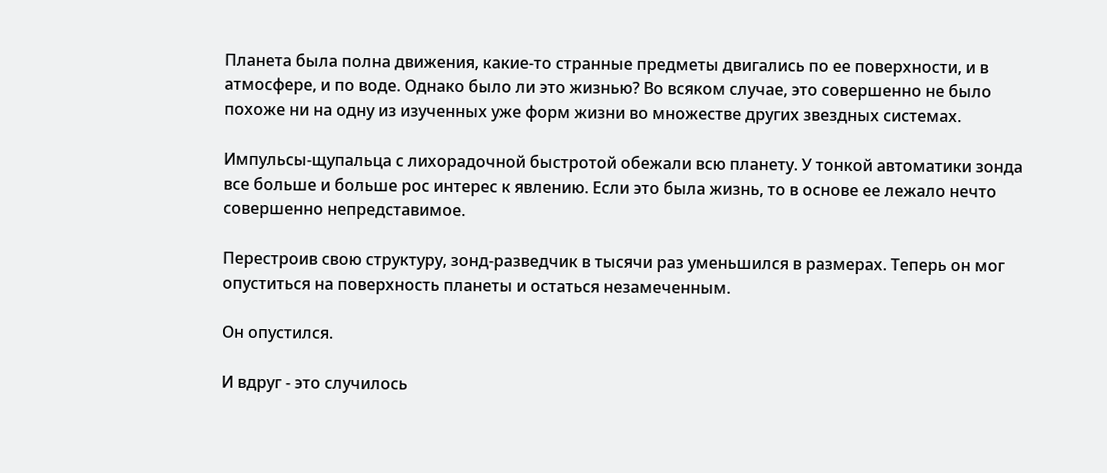Планета была полна движения, какие-то странные предметы двигались по ее поверхности, и в атмосфере, и по воде. Однако было ли это жизнью? Во всяком случае, это совершенно не было похоже ни на одну из изученных уже форм жизни во множестве других звездных системах.

Импульсы-щупальца с лихорадочной быстротой обежали всю планету. У тонкой автоматики зонда все больше и больше рос интерес к явлению. Если это была жизнь, то в основе ее лежало нечто совершенно непредставимое.

Перестроив свою структуру, зонд-разведчик в тысячи раз уменьшился в размерах. Теперь он мог опуститься на поверхность планеты и остаться незамеченным.

Он опустился.

И вдруг - это случилось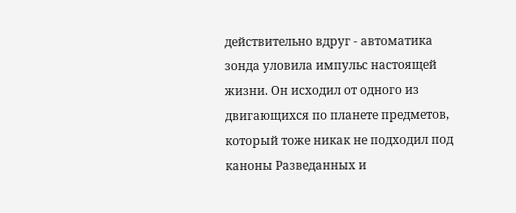действительно вдруг - автоматика зонда уловила импульс настоящей жизни. Он исходил от одного из двигающихся по планете предметов, который тоже никак не подходил под каноны Разведанных и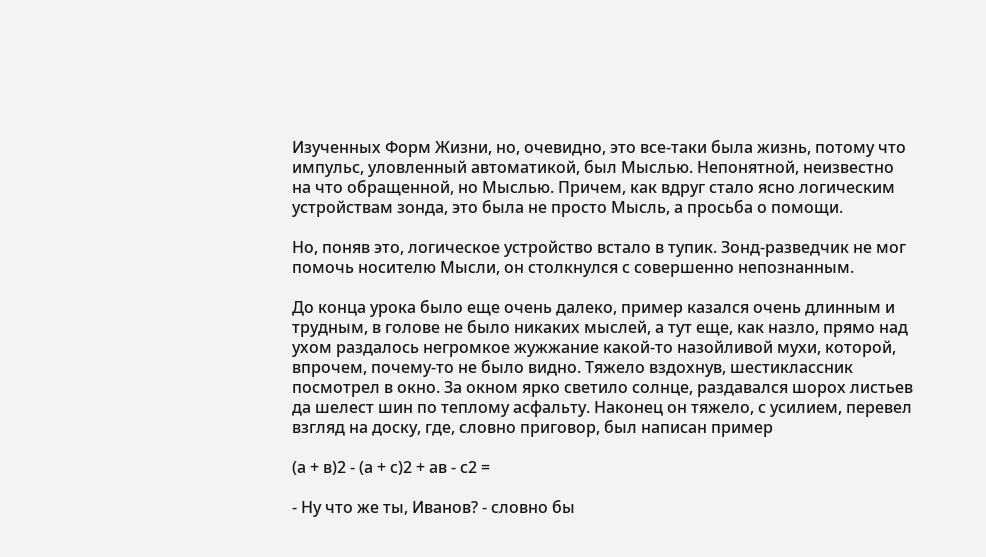Изученных Форм Жизни, но, очевидно, это все-таки была жизнь, потому что импульс, уловленный автоматикой, был Мыслью. Непонятной, неизвестно на что обращенной, но Мыслью. Причем, как вдруг стало ясно логическим устройствам зонда, это была не просто Мысль, а просьба о помощи.

Но, поняв это, логическое устройство встало в тупик. Зонд-разведчик не мог помочь носителю Мысли, он столкнулся с совершенно непознанным.

До конца урока было еще очень далеко, пример казался очень длинным и трудным, в голове не было никаких мыслей, а тут еще, как назло, прямо над ухом раздалось негромкое жужжание какой-то назойливой мухи, которой, впрочем, почему-то не было видно. Тяжело вздохнув, шестиклассник посмотрел в окно. За окном ярко светило солнце, раздавался шорох листьев да шелест шин по теплому асфальту. Наконец он тяжело, с усилием, перевел взгляд на доску, где, словно приговор, был написан пример

(а + в)2 - (а + с)2 + ав - с2 =

- Ну что же ты, Иванов? - словно бы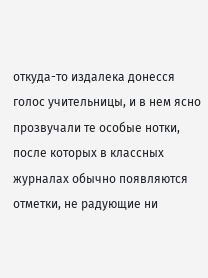откуда-то издалека донесся голос учительницы, и в нем ясно прозвучали те особые нотки, после которых в классных журналах обычно появляются отметки, не радующие ни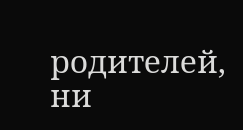родителей, ни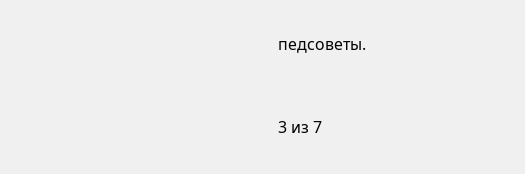педсоветы.



3 из 7